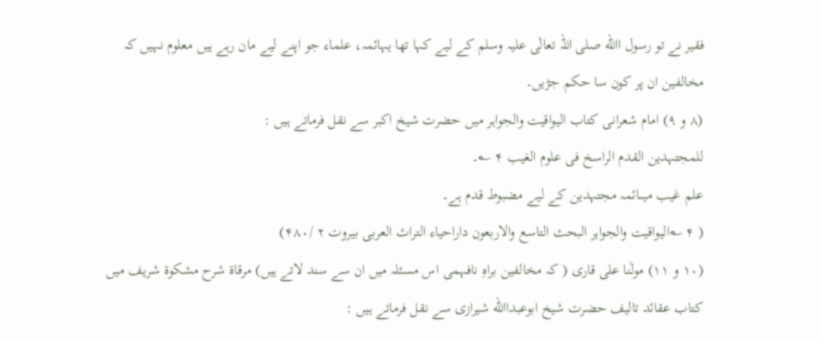فقیر نے تو رسول االله صلی اللہ تعالٰی علیہ وسلم کے لیے کہا تھا یہائمہ، علماء جو اپنے لیے مان رہے ہیں معلوم نہیں کہ مخالفین ان پر کون سا حکم جڑیں۔
(۸ و ۹) امام شعرانی کتاب الیواقیت والجواہر میں حضرت شیخ اکبر سے نقل فرماتے ہیں :
للمجتہدین القدم الراسخ فی علوم الغیب ۴ ؎۔
علم غیب میںائمہ مجتہدین کے لیے مضبوط قدم ہے۔
( ۴ ؎الیواقیت والجواہر البحث التاسع والاربعون داراحیاء التراث العربی بیروت ۲ /۴۸۰)
(۱۰ و ۱۱) مولٰنا علی قاری ( کہ مخالفین براہِ نافہمی اس مسئلہ میں ان سے سند لاتے ہیں) مرقاۃ شرح مشکوۃ شریف میں کتاب عقائد تالیف حضرت شیخ ابوعبداالله شیرازی سے نقل فرماتے ہیں :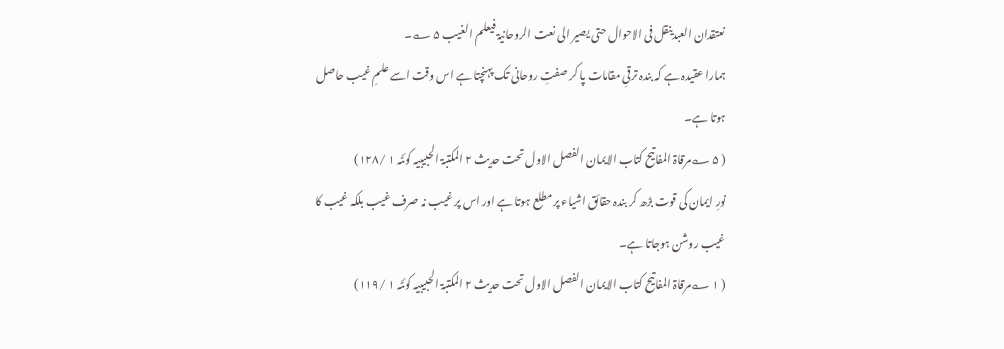نعتقدان العبدینقل فی الاحوال حتی یصیر الی نعت الروحانیۃ فیعلم الغیب ۵ ؎۔
ہمارا عقیدہ ہے کہ بندہ ترقیِ مقامات پا کر صفتِ روحانی تک پہنچتا ہے اس وقت اسے علمِ غیب حاصل ہوتا ہے۔
( ۵ ؎مرقاۃ المفاتیح کتاب الایمان الفصل الاول تحت حدیث ۲ المکتبۃ الحبیبیہ کوئٹہ ۱ /۱۲۸)
نورِ ایمان کی قوت بڑھ کر بندہ حقائق اشیاء پر مطلع ہوتا ہے اور اس پر غیب نہ صرف غیب بلکہ غیب کا غیب روشن ہوجاتا ہے۔
( ۱ ؎مرقاۃ المفاتیح کتاب الایمان الفصل الاول تحت حدیث ۲ المکتبۃ الحبیبیہ کوئٹہ ۱ /۱۱۹)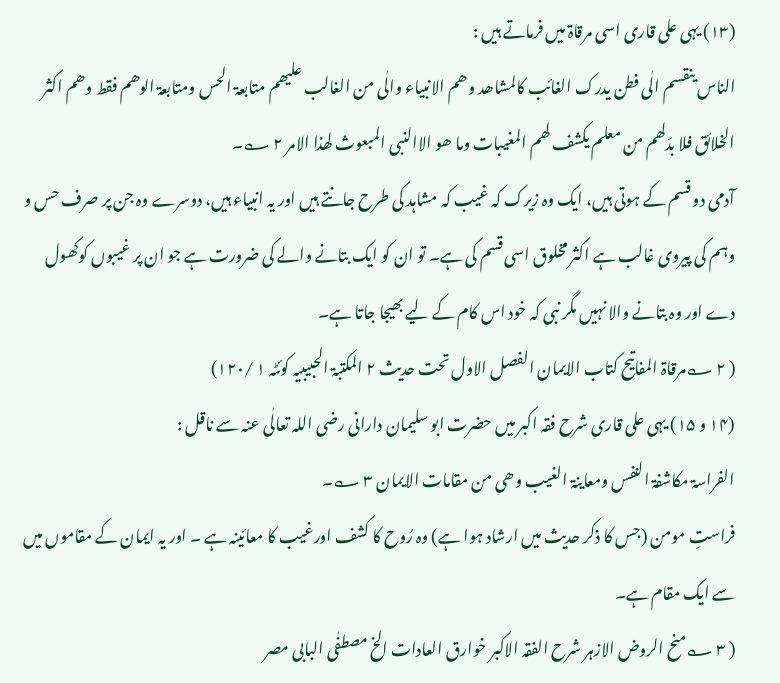(۱۳) یہی علی قاری اسی مرقاۃ میں فرماتے ہیں :
الناس ینقسم الٰی فطن یدرک الغائب کالمشاھد وھم الانبیاء والٰی من الغالب علیھم متابعۃ الحس ومتابعۃ الوھم فقط وھم اکثر الخلائق فلا بدّلھم من معلم یکشف لھم المغیبات وما ھو الاالنبی المبعوث لھذا الامر ۲ ؎۔
آدمی دو قسم کے ہوتی ہیں، ایک وہ زیرک کہ غیب کہ مشاہد کی طرح جانتے ہیں اور یہ انبیاء ہیں، دوسرے وہ جن پر صرف حس و وہم کی پیروی غالب ہے اکثر مخلوق اسی قسم کی ہے۔ تو ان کو ایک بتانے والے کی ضرورت ہے جو ان پر غیبوں کوکھول دے اور وہ بتانے والا نہیں مگر نبی کہ خود اس کام کے لیے بھیجا جاتا ہے۔
( ۲ ؎مرقاۃ المفاتیح کتاب الایمان الفصل الاول تحت حدیث ۲ المکتبۃ الحبیبیہ کوئٹہ ۱ /۱۲۰)
(۱۴ و ۱۵) یہی علی قاری شرح فقہ اکبر میں حضرت ابو سلیمان دارانی رضی اللہ تعالٰی عنہ سے ناقل :
الفراسۃ مکاشفۃ النفس ومعاینۃ الغیب وھی من مقامات الایمان ۳ ؎۔
فراستِ مومن (جس کا ذکر حدیث میں ارشاد ہوا ہے) وہ رُوح کا کشف اورغیب کا معائینہ ہے ۔ اور یہ ایمان کے مقاموں میں سے ایک مقام ہے۔
( ۳ ؎منح الروض الازہر شرح الفقہ الاکبر خوارق العادات الخ مصطفٰی البابی مصر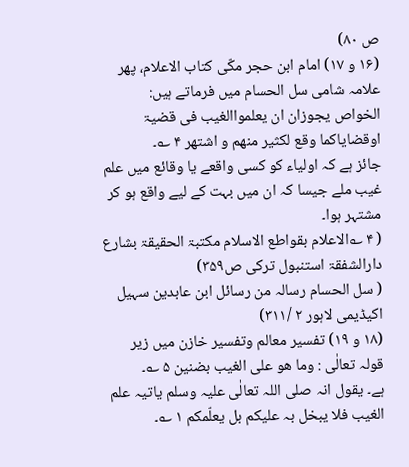ص ۸۰)
(۱۶ و ۱۷) امام ابن حجر مکّی کتاب الاعلام، پھر علامہ شامی سل الحسام میں فرماتے ہیں:
الخواص یجوزان ان یعلمواالغیب فی قضیۃ اوقضایاکما وقع لکثیر منھم و اشتھر ۴ ؎۔
جائز ہے کہ اولیاء کو کسی واقعے یا وقائع میں علم غیب ملے جیسا کہ ان میں بہت کے لیے واقع ہو کر مشتہر ہوا۔
( ۴ ؎الاعلام بقواطع الاسلام مکتبۃ الحقیقۃ بشارع دارالشفقۃ استنبول ترکی ص۳۵۹)
( سل الحسام رسالہ من رسائل ابن عابدین سہیل اکیڈیمی لاہور ۲ /۳۱۱)
(۱۸ و ۱۹) تفسیر معالم وتفسیر خازن میں زیر
قولہ تعالٰی : وما ھو علی الغیب بضنین ۵ ؎۔
ہے۔ یقول انہ صلی اللہ تعالٰی علیہ وسلم یاتیہ علم الغیب فلا یبخل بہ علیکم بل یعلّمکم ۱ ؎۔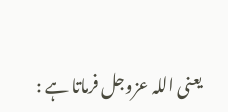یعنی اللہ عزوجل فرماتا ہے :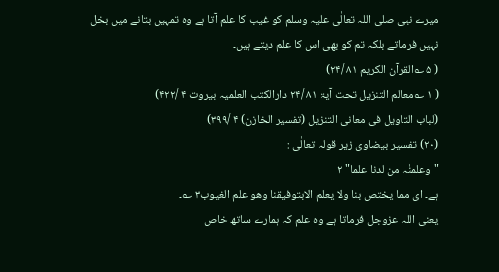میرے نبی صلی اللہ تعالٰی علیہ وسلم کو غیب کا علم آتا ہے وہ تمہیں بتانے میں بخل نہیں فرماتے بلکہ تم کو بھی اس کا علم دیتے ہیں۔
( ۵ ؎القرآن الکریم ۸۱ /۲۴)
( ۱ ؎معالم التنزیل تحت آیۃ ۸۱ /۲۴ دارالکتب العلمیہ بیروت ۴ /۴۲۲)
(لباب التاویل فی معانی التنزیل (تفسیر الخازن) ۴ /۳۹۹)
(۲۰) تفسیر بیضاوی زیر قولہ تعالٰی :
"وعلمنٰہ من لدنا علما" ۲
ہے۔ ای مما یختص بنا ولا یعلم الابتوفیقنا وھو علم الغیوب۳ ؎۔
یعنی اللہ عزوجل فرماتا ہے وہ علم کہ ہمارے ساتھ خاص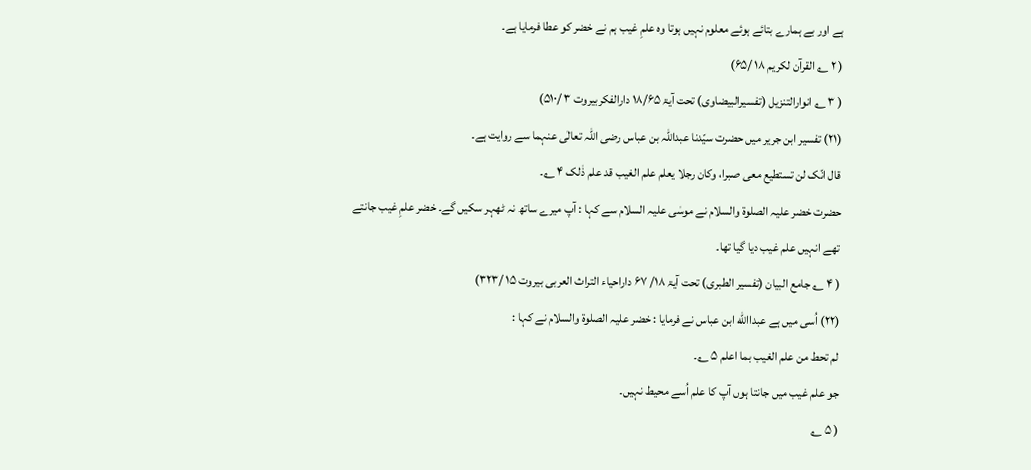ہے اور بے ہمارے بتائے ہوئے معلوم نہیں ہوتا وہ علمِ غیب ہم نے خضر کو عطا فرمایا ہے۔
( ۲ ؎ القرآن لکریم ۱۸ /۶۵)
( ۳ ؎ انوارالتنزیل (تفسیرالبیضاوی) تحت آیۃ ۱۸/۶۵ دارالفکربیروت ۳ /۵۱۰)
(۲۱) تفسیر ابن جریر میں حضرت سیّدنا عبداللہ بن عباس رضی اللہ تعالٰی عنہما سے روایت ہے۔
قال انّک لن تستطیع معی صبرا، وکان رجلا یعلم علم الغیب قد علم ذٰلک ۴ ؎۔
حضرت خضر علیہ الصلوۃ والسلام نے موسٰی علیہ السلام سے کہا : آپ میرے ساتھ نہ ٹھہر سکیں گے۔ خضر علمِ غیب جانتے تھے انہیں علم غیب دیا گیا تھا۔
( ۴ ؎ جامع البیان (تفسیر الطبری) تحت آیۃ ۱۸/ ۶۷ داراحیاء التراث العربی بیروت ۱۵ /۳۲۳)
(۲۲) اُسی میں ہے عبداالله ابن عباس نے فرمایا : خضر علیہ الصلوۃ والسلام نے کہا :
لم تحط من علم الغیب بما اعلم ۵ ؎۔
جو علم غیب میں جانتا ہوں آپ کا علم اُسے محیط نہیں۔
( ۵ ؎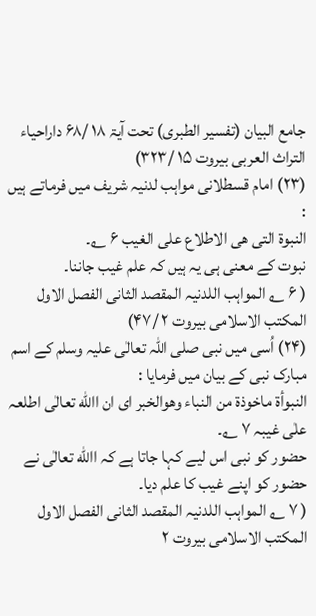جامع البیان (تفسیر الطبری) تحت آیۃ ۱۸ /۶۸ داراحیاء التراث العربی بیروت ۱۵ /۳۲۳)
(۲۳) امام قسطلانی مواہب لدنیہ شریف میں فرماتے ہیں :
النبوۃ التی ھی الاطلاع علی الغیب ۶ ؎۔
نبوت کے معنی ہی یہ ہیں کہ علم غیب جاننا۔
( ۶ ؎ المواہب اللدنیہ المقصد الثانی الفصل الاول المکتب الاسلامی بیروت ۲ /۴۷)
(۲۴) اُسی میں نبی صلی اللہ تعالٰی علیہ وسلم کے اسم مبارک نبی کے بیان میں فرمایا :
النبوأۃ ماخوذۃ من النباء وھوالخبر ای ان االله تعالٰی اطلعہ علٰی غیبہ ۷ ؎۔
حضور کو نبی اس لیے کہا جاتا ہے کہ االله تعالٰی نے حضور کو اپنے غیب کا علم دیا۔
( ۷ ؎ المواہب اللدنیہ المقصد الثانی الفصل الاول المکتب الاسلامی بیروت ۲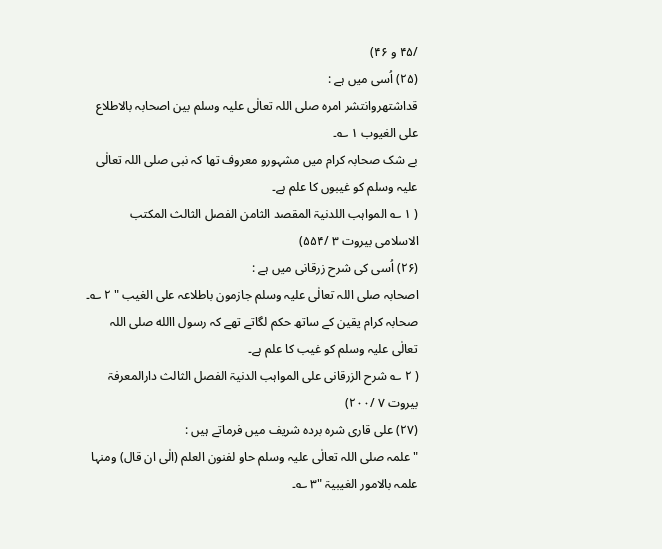/۴۵ و ۴۶)
(۲۵) اُسی میں ہے :
قداشتھروانتشر امرہ صلی اللہ تعالٰی علیہ وسلم بین اصحابہ بالاطلاع علی الغیوب ۱ ؎۔
بے شک صحابہ کرام میں مشہورو معروف تھا کہ نبی صلی اللہ تعالٰی علیہ وسلم کو غیبوں کا علم ہے۔
( ۱ ؎ المواہب اللدنیۃ المقصد الثامن الفصل الثالث المکتب الاسلامی بیروت ۳ /۵۵۴)
(۲۶) اُسی کی شرح زرقانی میں ہے :
اصحابہ صلی اللہ تعالٰی علیہ وسلم جازمون باطلاعہ علی الغیب " ۲ ؎۔
صحابہ کرام یقین کے ساتھ حکم لگاتے تھے کہ رسول االله صلی اللہ تعالٰی علیہ وسلم کو غیب کا علم ہے۔
( ۲ ؎ شرح الزرقانی علی المواہب الدنیۃ الفصل الثالث دارالمعرفۃ بیروت ۷ /۲۰۰)
(۲۷) علی قاری شرہ بردہ شریف میں فرماتے ہیں :
" علمہ صلی اللہ تعالٰی علیہ وسلم حاو لفنون العلم (الٰی ان قال) ومنہا علمہ بالامور الغیبیۃ "۳ ؎۔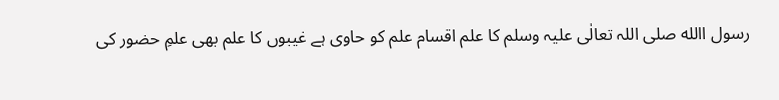رسول االله صلی اللہ تعالٰی علیہ وسلم کا علم اقسام علم کو حاوی ہے غیبوں کا علم بھی علمِ حضور کی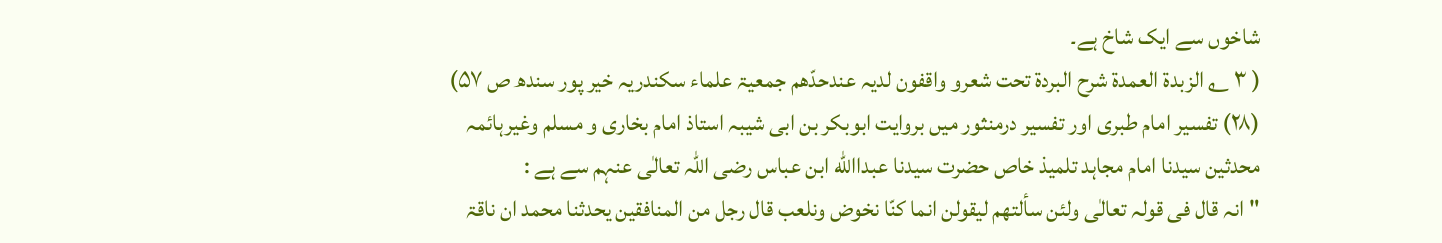شاخوں سے ایک شاخ ہے۔
( ۳ ؎ الزبدۃ العمدۃ شرح البردۃ تحت شعرو واقفون لدیہ عندحدّھم جمعیۃ علماء سکندریہ خیر پور سندھ ص ۵۷)
(۲۸) تفسیر امام طبری اور تفسیر درمنثور میں بروایت ابوبکر بن ابی شیبہ استاذ امام بخاری و مسلم وغیرہائمہ محدثین سیدنا امام مجاہد تلمیذ خاص حضرت سیدنا عبداالله ابن عباس رضی اللہ تعالٰی عنہم سے ہے :
" انہ قال فی قولہ تعالٰی ولئن سألتھم لیقولن انما کنّا نخوض ونلعب قال رجل من المنافقین یحدثنا محمد ان ناقۃ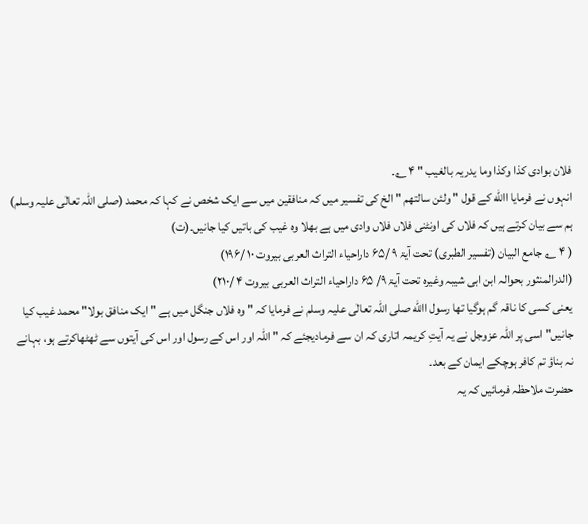فلان بوادی کذا وکذا وما یدریہ بالغیب " ۴ ؎۔
انہوں نے فرمایا االله کے قول " ولئن سالتھم " الخ کی تفسیر میں کہ منافقین میں سے ایک شخص نے کہا کہ محمد (صلی اللہ تعالٰی علیہ وسلم) ہم سے بیان کرتے ہیں کہ فلاں کی اونٹنی فلاں فلاں وادی میں ہے بھلا وہ غیب کی باتیں کیا جانیں۔(ت)
( ۴ ؎ جامع البیان (تفسیر الطبری) تحت آیۃ ۹ /۶۵ داراحیاء التراث العربی بیروت ۱۰ /۱۹۶)
(الدرالمنثور بحوالہ ابن ابی شیبہ وغیرہ تحت آیۃ ۹/ ۶۵ داراحیاء التراث العربی بیروت ۴ /۲۱۰)
یعنی کسی کا ناقہ گم ہوگیا تھا رسول االله صلی اللہ تعالٰی علیہ وسلم نے فرمایا کہ " وہ فلاں جنگل میں ہے " ایک منافق بولا" محمد غیب کیا جانیں" اسی پر اللہ عزوجل نے یہ آیتِ کریمہ اتاری کہ ان سے فرمادیجئے کہ " اللہ اور اس کے رسول اور اس کی آیتوں سے ٹھٹھاکرتے ہو، بہانے نہ بناؤ تم کافر ہوچکے ایمان کے بعد۔
حضرت ملاحظہ فرمائیں کہ یہ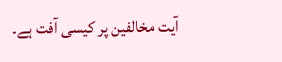آیت مخالفین پر کیسی آفت ہے۔